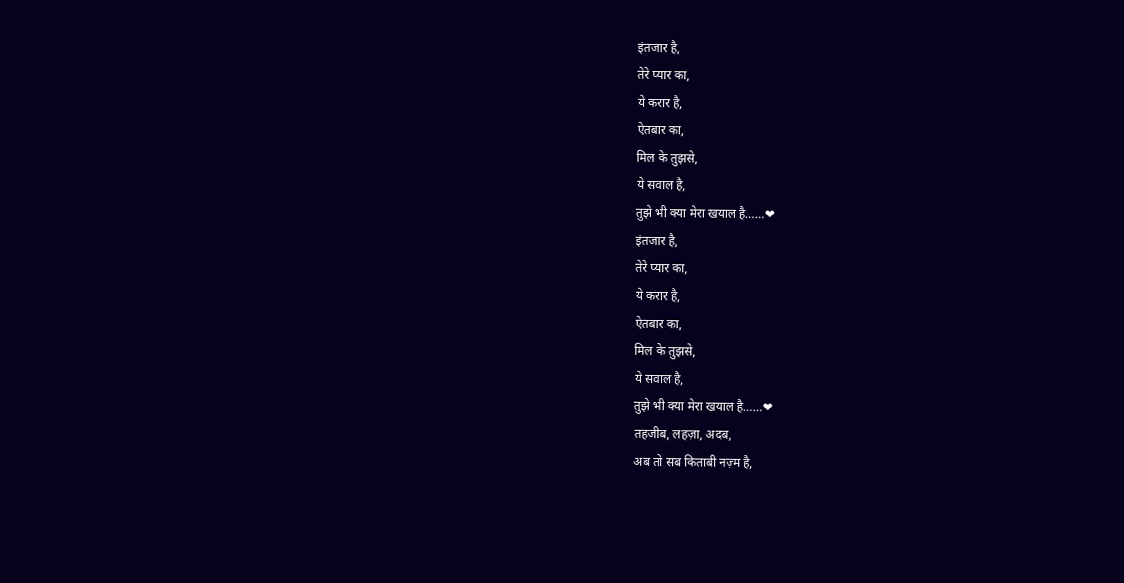इंतजार है,
तेरे प्यार का,
ये करार है,
ऐतबार का,
मिल के तुझसे,
ये सवाल है,
तुझे भी क्या मेरा खयाल है……❤
इंतजार है,
तेरे प्यार का,
ये करार है,
ऐतबार का,
मिल के तुझसे,
ये सवाल है,
तुझे भी क्या मेरा खयाल है……❤
तहजीब, लहज़ा, अदब,
अब तो सब किताबी नज़्म है,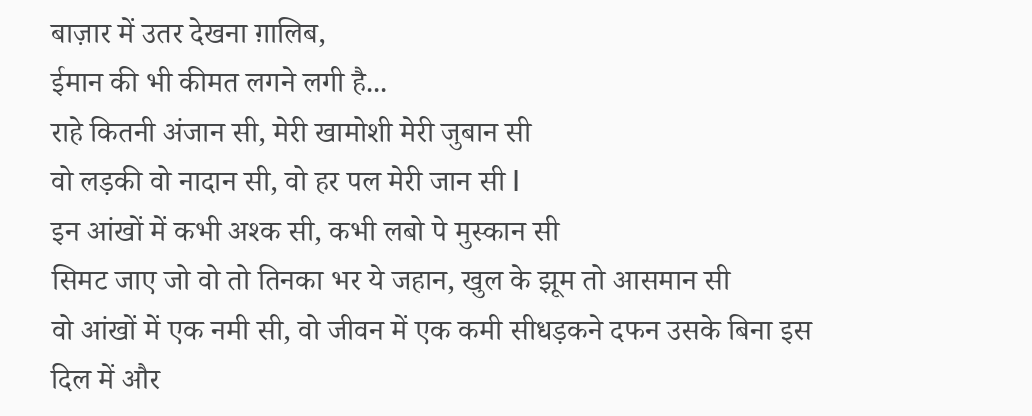बाज़ार में उतर देखना ग़ालिब,
ईमान की भी कीमत लगने लगी है...
राहे कितनी अंजान सी, मेरी खामोशी मेरी जुबान सी
वो लड़की वो नादान सी, वो हर पल मेरी जान सी I
इन आंखों में कभी अश्क सी, कभी लबो पे मुस्कान सी
सिमट जाए जो वो तो तिनका भर ये जहान, खुल के झूम तो आसमान सी
वो आंखों में एक नमी सी, वो जीवन में एक कमी सीधड़कने दफन उसके बिना इस दिल में और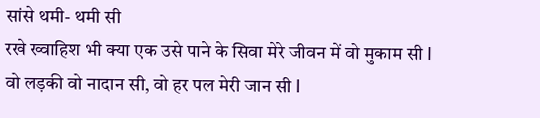सांसे थमी- थमी सी
रखे ख्वाहिश भी क्या एक उसे पाने के सिवा मेरे जीवन में वो मुकाम सी I
वो लड़की वो नादान सी, वो हर पल मेरी जान सी I